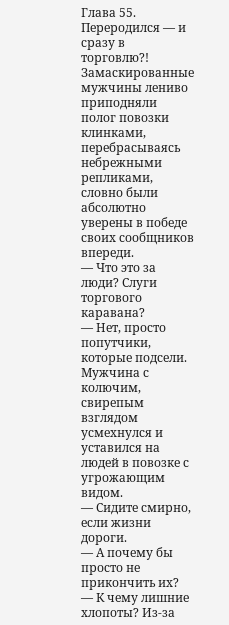Глава 55. Переродился — и сразу в торговлю?!
Замаскированные мужчины лениво приподняли полог повозки клинками, перебрасываясь небрежными репликами, словно были абсолютно уверены в победе своих сообщников впереди.
— Что это за люди? Слуги торгового каравана?
— Нет, просто попутчики, которые подсели.
Мужчина с колючим, свирепым взглядом усмехнулся и уставился на людей в повозке с угрожающим видом.
— Сидите смирно, если жизни дороги.
— А почему бы просто не прикончить их?
— К чему лишние хлопоты? Из-за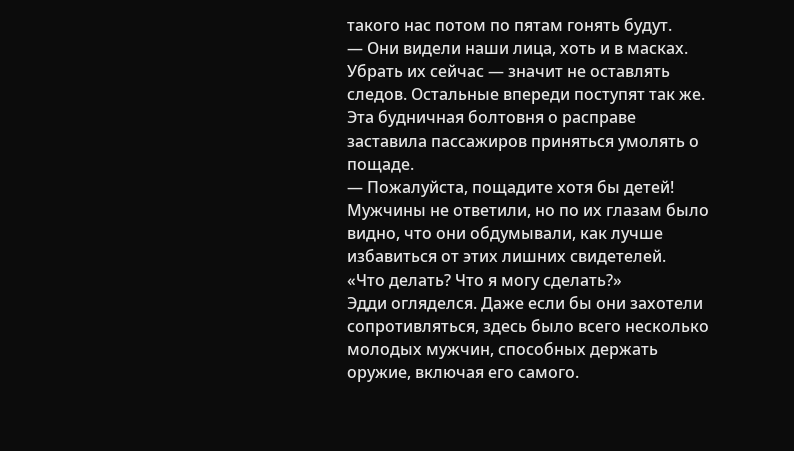такого нас потом по пятам гонять будут.
— Они видели наши лица, хоть и в масках. Убрать их сейчас — значит не оставлять следов. Остальные впереди поступят так же.
Эта будничная болтовня о расправе заставила пассажиров приняться умолять о пощаде.
— Пожалуйста, пощадите хотя бы детей!
Мужчины не ответили, но по их глазам было видно, что они обдумывали, как лучше избавиться от этих лишних свидетелей.
«Что делать? Что я могу сделать?»
Эдди огляделся. Даже если бы они захотели сопротивляться, здесь было всего несколько молодых мужчин, способных держать оружие, включая его самого.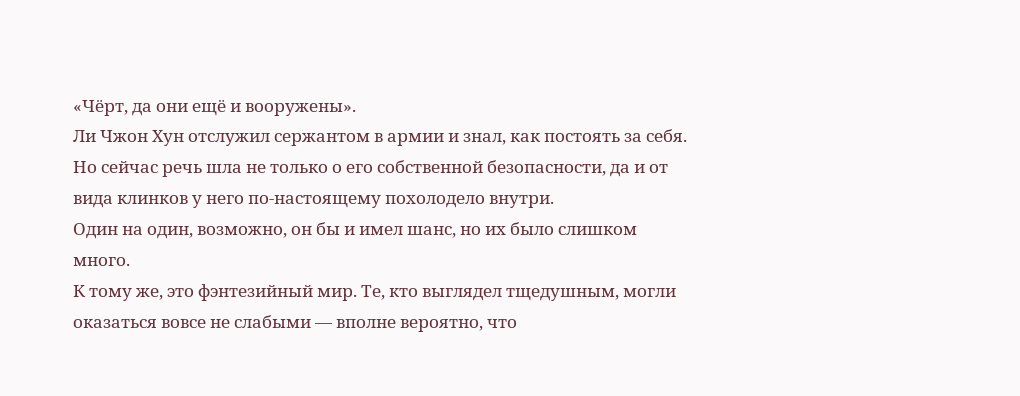«Чёрт, да они ещё и вооружены».
Ли Чжон Хун отслужил сержантом в армии и знал, как постоять за себя. Но сейчас речь шла не только о его собственной безопасности, да и от вида клинков у него по-настоящему похолодело внутри.
Один на один, возможно, он бы и имел шанс, но их было слишком много.
К тому же, это фэнтезийный мир. Те, кто выглядел тщедушным, могли оказаться вовсе не слабыми — вполне вероятно, что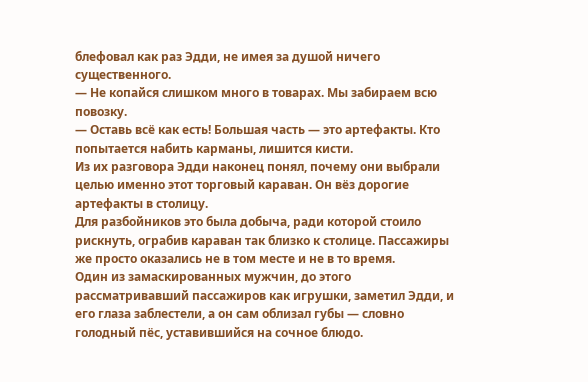блефовал как раз Эдди, не имея за душой ничего существенного.
— Не копайся слишком много в товарах. Мы забираем всю повозку.
— Оставь всё как есть! Большая часть — это артефакты. Кто попытается набить карманы, лишится кисти.
Из их разговора Эдди наконец понял, почему они выбрали целью именно этот торговый караван. Он вёз дорогие артефакты в столицу.
Для разбойников это была добыча, ради которой стоило рискнуть, ограбив караван так близко к столице. Пассажиры же просто оказались не в том месте и не в то время.
Один из замаскированных мужчин, до этого рассматривавший пассажиров как игрушки, заметил Эдди, и его глаза заблестели, а он сам облизал губы — словно голодный пёс, уставившийся на сочное блюдо.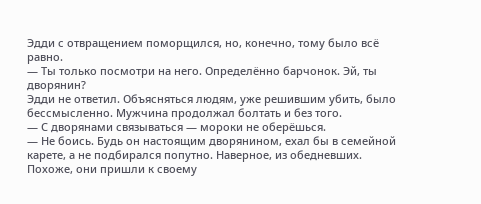Эдди с отвращением поморщился, но, конечно, тому было всё равно.
— Ты только посмотри на него. Определённо барчонок. Эй, ты дворянин?
Эдди не ответил. Объясняться людям, уже решившим убить, было бессмысленно. Мужчина продолжал болтать и без того.
— С дворянами связываться — мороки не оберёшься.
— Не боись. Будь он настоящим дворянином, ехал бы в семейной карете, а не подбирался попутно. Наверное, из обедневших.
Похоже, они пришли к своему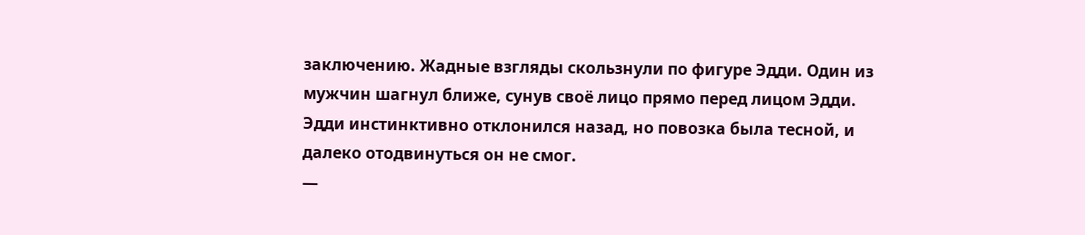заключению. Жадные взгляды скользнули по фигуре Эдди. Один из мужчин шагнул ближе, сунув своё лицо прямо перед лицом Эдди.
Эдди инстинктивно отклонился назад, но повозка была тесной, и далеко отодвинуться он не смог.
—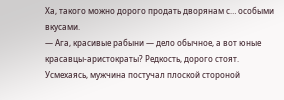Ха, такого можно дорого продать дворянам с… особыми вкусами.
— Ага, красивые рабыни — дело обычное, а вот юные красавцы-аристократы? Редкость, дорого стоят.
Усмехаясь, мужчина постучал плоской стороной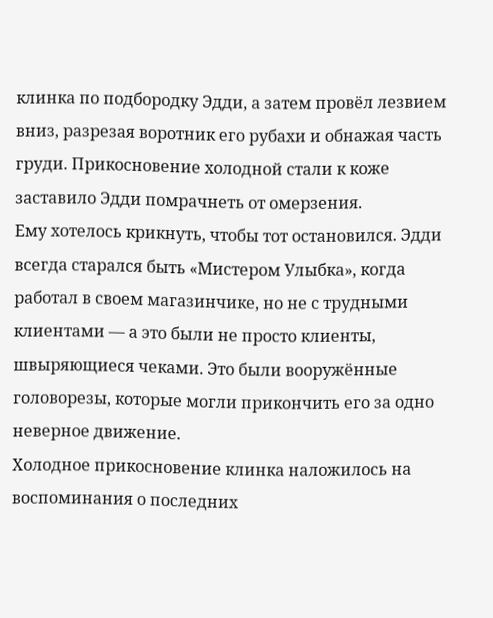клинка по подбородку Эдди, а затем провёл лезвием вниз, разрезая воротник его рубахи и обнажая часть груди. Прикосновение холодной стали к коже заставило Эдди помрачнеть от омерзения.
Ему хотелось крикнуть, чтобы тот остановился. Эдди всегда старался быть «Мистером Улыбка», когда работал в своем магазинчике, но не с трудными клиентами — а это были не просто клиенты, швыряющиеся чеками. Это были вооружённые головорезы, которые могли прикончить его за одно неверное движение.
Холодное прикосновение клинка наложилось на воспоминания о последних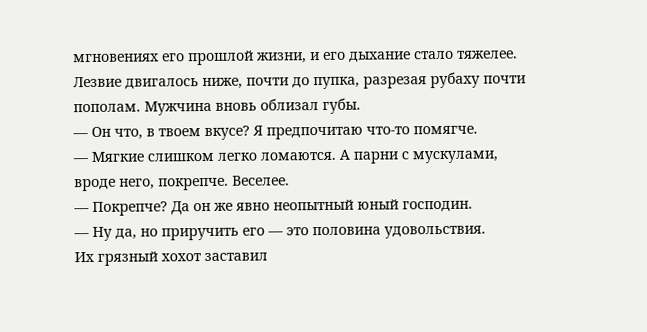мгновениях его прошлой жизни, и его дыхание стало тяжелее.
Лезвие двигалось ниже, почти до пупка, разрезая рубаху почти пополам. Мужчина вновь облизал губы.
— Он что, в твоем вкусе? Я предпочитаю что-то помягче.
— Мягкие слишком легко ломаются. А парни с мускулами, вроде него, покрепче. Веселее.
— Покрепче? Да он же явно неопытный юный господин.
— Ну да, но приручить его — это половина удовольствия.
Их грязный хохот заставил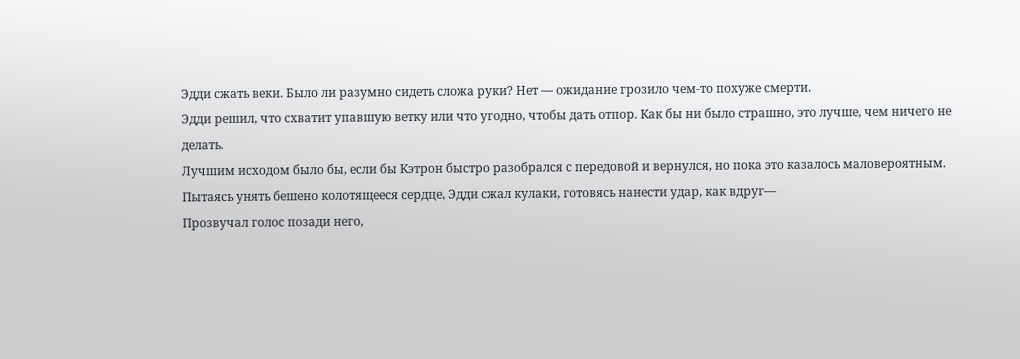Эдди сжать веки. Было ли разумно сидеть сложа руки? Нет — ожидание грозило чем-то похуже смерти.
Эдди решил, что схватит упавшую ветку или что угодно, чтобы дать отпор. Как бы ни было страшно, это лучше, чем ничего не делать.
Лучшим исходом было бы, если бы Кэтрон быстро разобрался с передовой и вернулся, но пока это казалось маловероятным.
Пытаясь унять бешено колотящееся сердце, Эдди сжал кулаки, готовясь нанести удар, как вдруг—
Прозвучал голос позади него,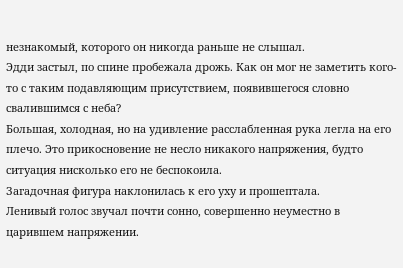незнакомый, которого он никогда раньше не слышал.
Эдди застыл, по спине пробежала дрожь. Как он мог не заметить кого-то с таким подавляющим присутствием, появившегося словно свалившимся с неба?
Большая, холодная, но на удивление расслабленная рука легла на его плечо. Это прикосновение не несло никакого напряжения, будто ситуация нисколько его не беспокоила.
Загадочная фигура наклонилась к его уху и прошептала.
Ленивый голос звучал почти сонно, совершенно неуместно в царившем напряжении.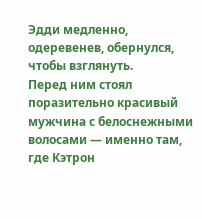Эдди медленно, одеревенев, обернулся, чтобы взглянуть.
Перед ним стоял поразительно красивый мужчина с белоснежными волосами — именно там, где Кэтрон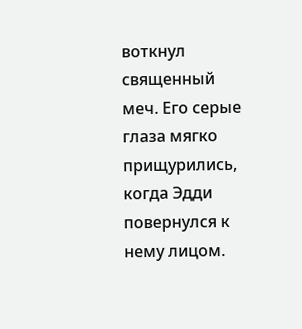воткнул священный меч. Его серые глаза мягко прищурились, когда Эдди повернулся к нему лицом.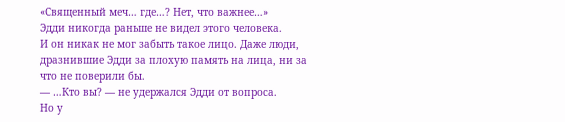«Священный меч… где…? Нет, что важнее…»
Эдди никогда раньше не видел этого человека.
И он никак не мог забыть такое лицо. Даже люди, дразнившие Эдди за плохую память на лица, ни за что не поверили бы.
— …Кто вы? — не удержался Эдди от вопроса.
Но у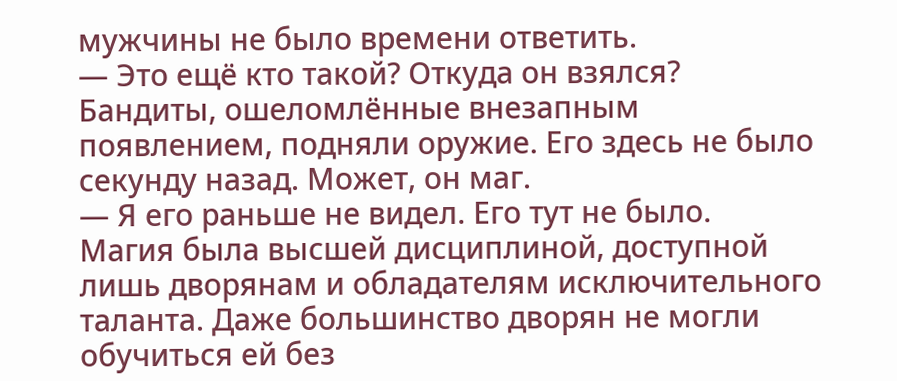мужчины не было времени ответить.
— Это ещё кто такой? Откуда он взялся?
Бандиты, ошеломлённые внезапным появлением, подняли оружие. Его здесь не было секунду назад. Может, он маг.
— Я его раньше не видел. Его тут не было.
Магия была высшей дисциплиной, доступной лишь дворянам и обладателям исключительного таланта. Даже большинство дворян не могли обучиться ей без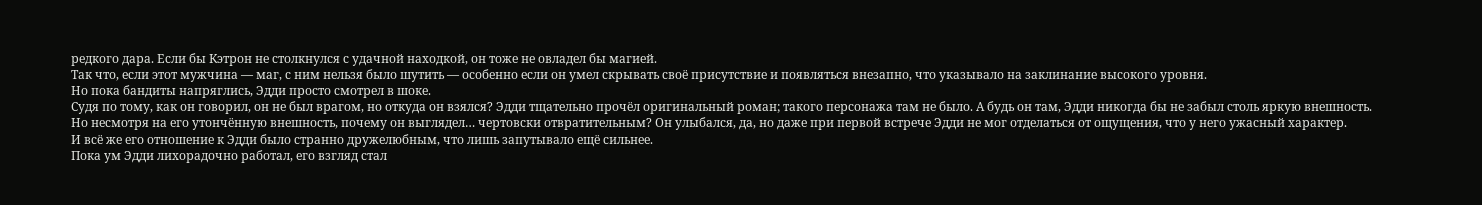редкого дара. Если бы Кэтрон не столкнулся с удачной находкой, он тоже не овладел бы магией.
Так что, если этот мужчина — маг, с ним нельзя было шутить — особенно если он умел скрывать своё присутствие и появляться внезапно, что указывало на заклинание высокого уровня.
Но пока бандиты напряглись, Эдди просто смотрел в шоке.
Судя по тому, как он говорил, он не был врагом, но откуда он взялся? Эдди тщательно прочёл оригинальный роман; такого персонажа там не было. А будь он там, Эдди никогда бы не забыл столь яркую внешность.
Но несмотря на его утончённую внешность, почему он выглядел… чертовски отвратительным? Он улыбался, да, но даже при первой встрече Эдди не мог отделаться от ощущения, что у него ужасный характер.
И всё же его отношение к Эдди было странно дружелюбным, что лишь запутывало ещё сильнее.
Пока ум Эдди лихорадочно работал, его взгляд стал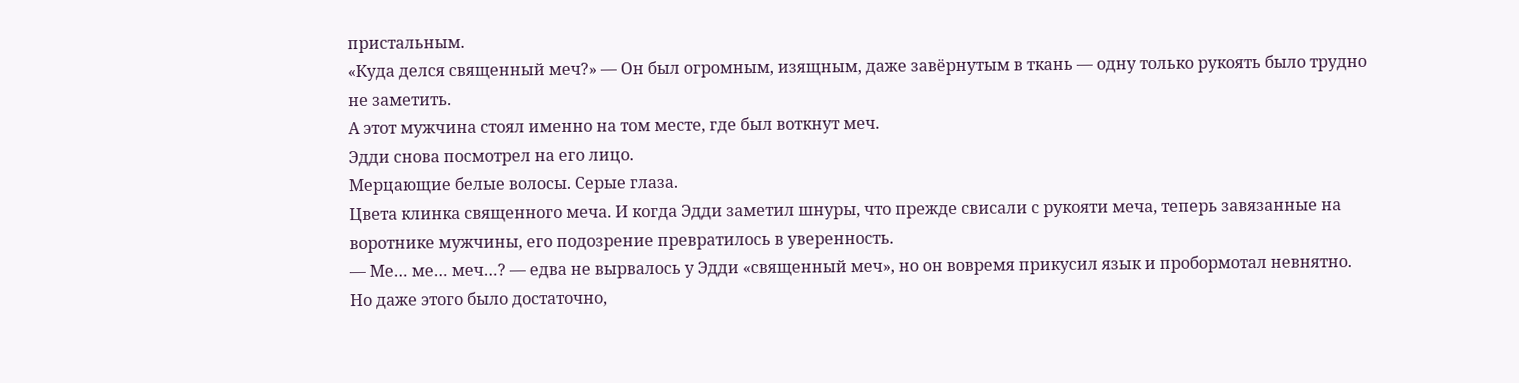пристальным.
«Куда делся священный меч?» — Он был огромным, изящным, даже завёрнутым в ткань — одну только рукоять было трудно не заметить.
А этот мужчина стоял именно на том месте, где был воткнут меч.
Эдди снова посмотрел на его лицо.
Мерцающие белые волосы. Серые глаза.
Цвета клинка священного меча. И когда Эдди заметил шнуры, что прежде свисали с рукояти меча, теперь завязанные на воротнике мужчины, его подозрение превратилось в уверенность.
— Ме… ме… меч…? — едва не вырвалось у Эдди «священный меч», но он вовремя прикусил язык и пробормотал невнятно.
Но даже этого было достаточно,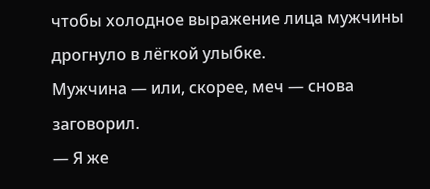чтобы холодное выражение лица мужчины дрогнуло в лёгкой улыбке.
Мужчина — или, скорее, меч — снова заговорил.
— Я же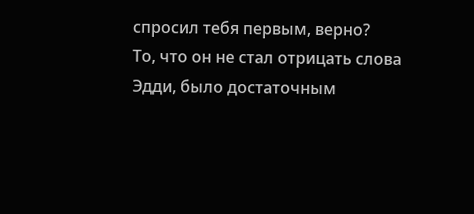спросил тебя первым, верно?
То, что он не стал отрицать слова Эдди, было достаточным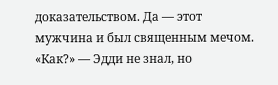доказательством. Да — этот мужчина и был священным мечом.
«Как?» — Эдди не знал, но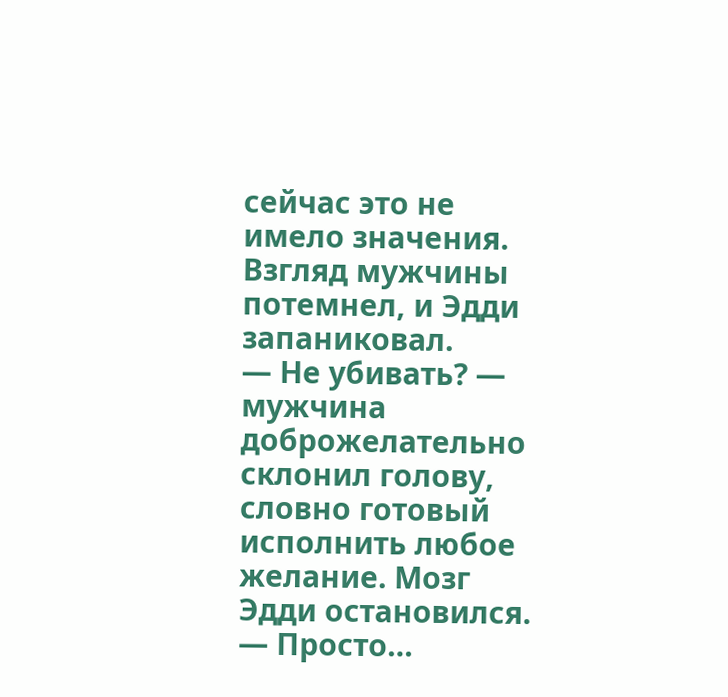сейчас это не имело значения.
Взгляд мужчины потемнел, и Эдди запаниковал.
— Не убивать? — мужчина доброжелательно склонил голову, словно готовый исполнить любое желание. Мозг Эдди остановился.
— Просто…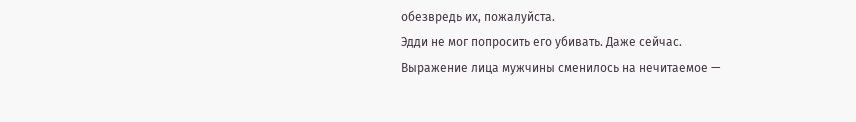обезвредь их, пожалуйста.
Эдди не мог попросить его убивать. Даже сейчас.
Выражение лица мужчины сменилось на нечитаемое —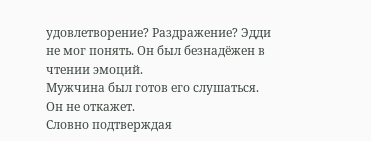удовлетворение? Раздражение? Эдди не мог понять. Он был безнадёжен в чтении эмоций.
Мужчина был готов его слушаться. Он не откажет.
Словно подтверждая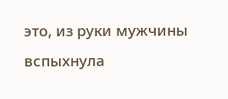это, из руки мужчины вспыхнула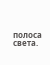полоса света.